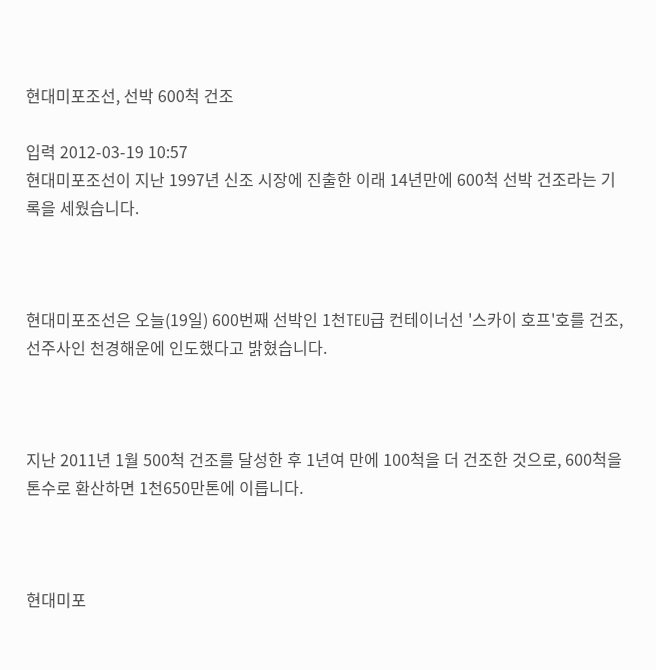현대미포조선, 선박 600척 건조

입력 2012-03-19 10:57
현대미포조선이 지난 1997년 신조 시장에 진출한 이래 14년만에 600척 선박 건조라는 기록을 세웠습니다.



현대미포조선은 오늘(19일) 600번째 선박인 1천TEU급 컨테이너선 '스카이 호프'호를 건조, 선주사인 천경해운에 인도했다고 밝혔습니다.



지난 2011년 1월 500척 건조를 달성한 후 1년여 만에 100척을 더 건조한 것으로, 600척을 톤수로 환산하면 1천650만톤에 이릅니다.



현대미포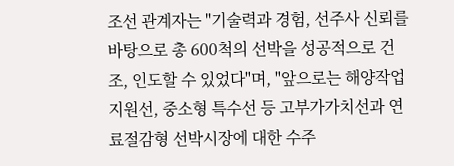조선 관계자는 "기술력과 경험, 선주사 신뢰를 바탕으로 총 600척의 선박을 성공적으로 건조, 인도할 수 있었다"며, "앞으로는 해양작업지원선, 중소형 특수선 등 고부가가치선과 연료절감형 선박시장에 대한 수주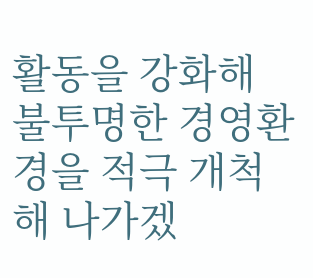활동을 강화해 불투명한 경영환경을 적극 개척해 나가겠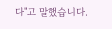다"고 말했습니다.